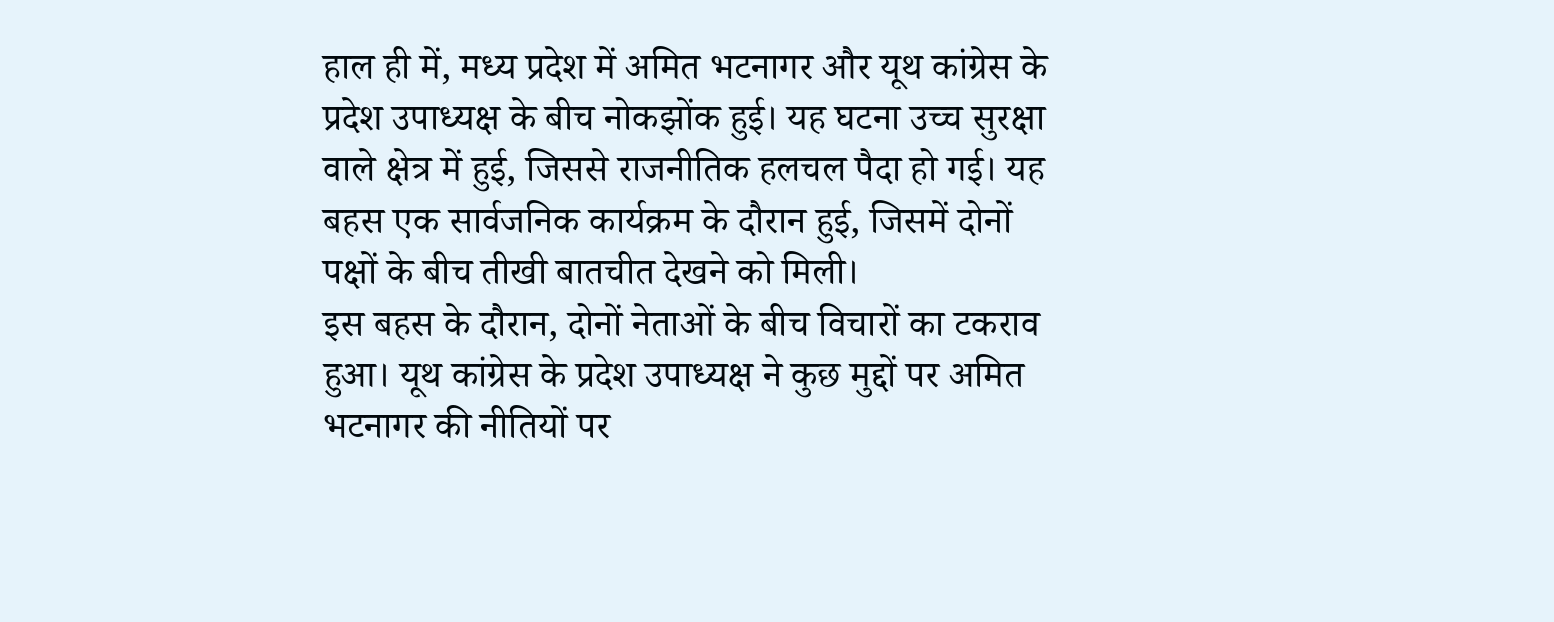हाल ही में, मध्य प्रदेश में अमित भटनागर और यूथ कांग्रेस के प्रदेश उपाध्यक्ष के बीच नोकझोंक हुई। यह घटना उच्च सुरक्षा वाले क्षेत्र में हुई, जिससे राजनीतिक हलचल पैदा हो गई। यह बहस एक सार्वजनिक कार्यक्रम के दौरान हुई, जिसमें दोनों पक्षों के बीच तीखी बातचीत देखने को मिली।
इस बहस के दौरान, दोनों नेताओं के बीच विचारों का टकराव हुआ। यूथ कांग्रेस के प्रदेश उपाध्यक्ष ने कुछ मुद्दों पर अमित भटनागर की नीतियों पर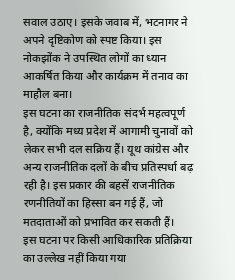सवाल उठाए। इसके जवाब में, भटनागर ने अपने दृष्टिकोण को स्पष्ट किया। इस नोकझोंक ने उपस्थित लोगों का ध्यान आकर्षित किया और कार्यक्रम में तनाव का माहौल बना।
इस घटना का राजनीतिक संदर्भ महत्वपूर्ण है, क्योंकि मध्य प्रदेश में आगामी चुनावों को लेकर सभी दल सक्रिय हैं। यूथ कांग्रेस और अन्य राजनीतिक दलों के बीच प्रतिस्पर्धा बढ़ रही है। इस प्रकार की बहसें राजनीतिक रणनीतियों का हिस्सा बन गई हैं, जो मतदाताओं को प्रभावित कर सकती हैं।
इस घटना पर किसी आधिकारिक प्रतिक्रिया का उल्लेख नहीं किया गया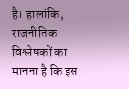है। हालांकि, राजनीतिक विश्लेषकों का मानना है कि इस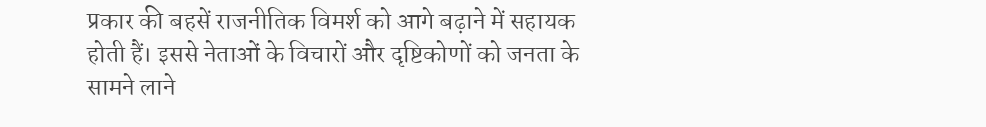प्रकार की बहसें राजनीतिक विमर्श को आगे बढ़ाने में सहायक होती हैं। इससे नेताओं के विचारों और दृष्टिकोणों को जनता के सामने लाने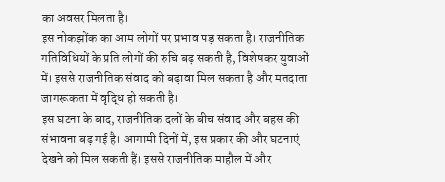का अवसर मिलता है।
इस नोकझोंक का आम लोगों पर प्रभाव पड़ सकता है। राजनीतिक गतिविधियों के प्रति लोगों की रुचि बढ़ सकती है, विशेषकर युवाओं में। इससे राजनीतिक संवाद को बढ़ावा मिल सकता है और मतदाता जागरूकता में वृद्धि हो सकती है।
इस घटना के बाद, राजनीतिक दलों के बीच संवाद और बहस की संभावना बढ़ गई है। आगामी दिनों में, इस प्रकार की और घटनाएं देखने को मिल सकती हैं। इससे राजनीतिक माहौल में और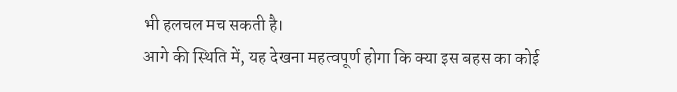भी हलचल मच सकती है।
आगे की स्थिति में, यह देखना महत्वपूर्ण होगा कि क्या इस बहस का कोई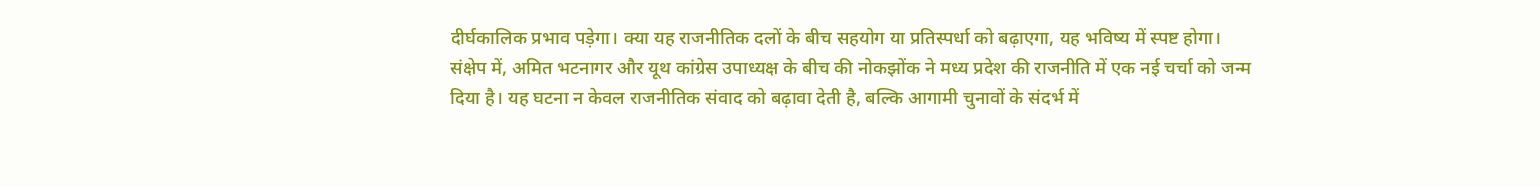दीर्घकालिक प्रभाव पड़ेगा। क्या यह राजनीतिक दलों के बीच सहयोग या प्रतिस्पर्धा को बढ़ाएगा, यह भविष्य में स्पष्ट होगा।
संक्षेप में, अमित भटनागर और यूथ कांग्रेस उपाध्यक्ष के बीच की नोकझोंक ने मध्य प्रदेश की राजनीति में एक नई चर्चा को जन्म दिया है। यह घटना न केवल राजनीतिक संवाद को बढ़ावा देती है, बल्कि आगामी चुनावों के संदर्भ में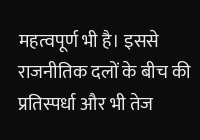महत्वपूर्ण भी है। इससे राजनीतिक दलों के बीच की प्रतिस्पर्धा और भी तेज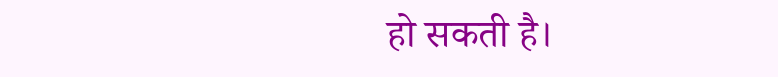हो सकती है।